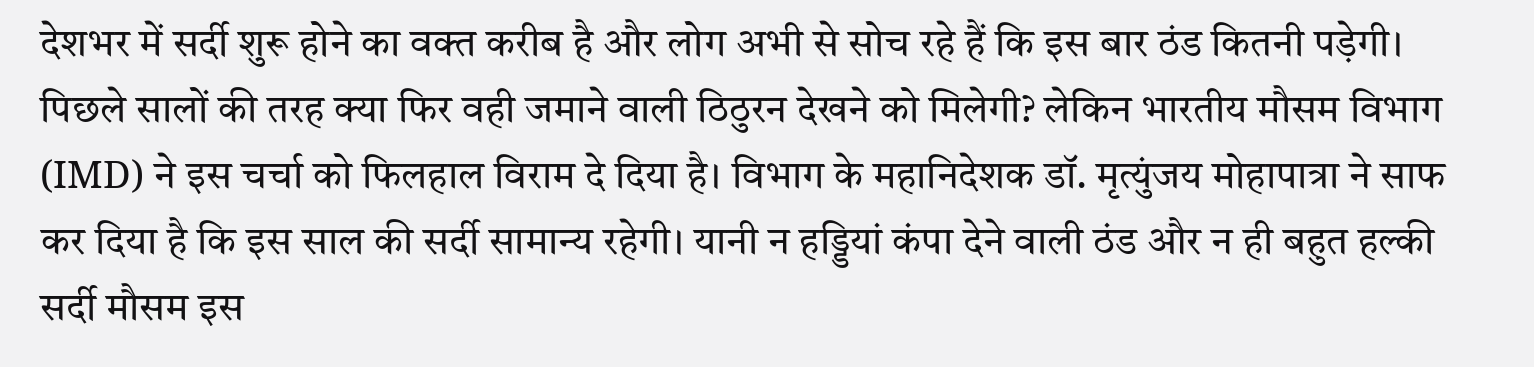देशभर में सर्दी शुरू होने का वक्त करीब है और लोग अभी से सोच रहे हैं कि इस बार ठंड कितनी पड़ेगी। पिछले सालों की तरह क्या फिर वही जमाने वाली ठिठुरन देखने को मिलेगी? लेकिन भारतीय मौसम विभाग (IMD) ने इस चर्चा को फिलहाल विराम दे दिया है। विभाग के महानिदेशक डॉ. मृत्युंजय मोहापात्रा ने साफ कर दिया है कि इस साल की सर्दी सामान्य रहेगी। यानी न हड्डियां कंपा देने वाली ठंड और न ही बहुत हल्की सर्दी मौसम इस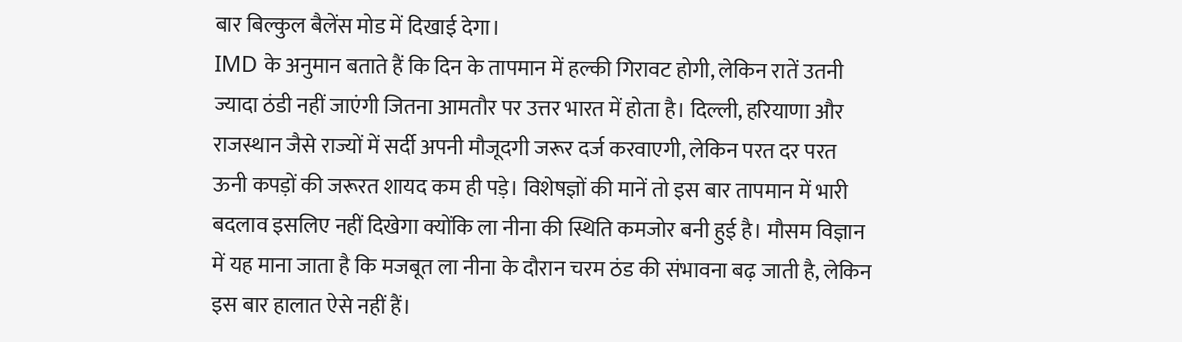बार बिल्कुल बैलेंस मोड में दिखाई देगा।
IMD के अनुमान बताते हैं कि दिन के तापमान में हल्की गिरावट होगी, लेकिन रातें उतनी ज्यादा ठंडी नहीं जाएंगी जितना आमतौर पर उत्तर भारत में होता है। दिल्ली, हरियाणा और राजस्थान जैसे राज्यों में सर्दी अपनी मौजूदगी जरूर दर्ज करवाएगी, लेकिन परत दर परत ऊनी कपड़ों की जरूरत शायद कम ही पड़े। विशेषज्ञों की मानें तो इस बार तापमान में भारी बदलाव इसलिए नहीं दिखेगा क्योंकि ला नीना की स्थिति कमजोर बनी हुई है। मौसम विज्ञान में यह माना जाता है कि मजबूत ला नीना के दौरान चरम ठंड की संभावना बढ़ जाती है, लेकिन इस बार हालात ऐसे नहीं हैं।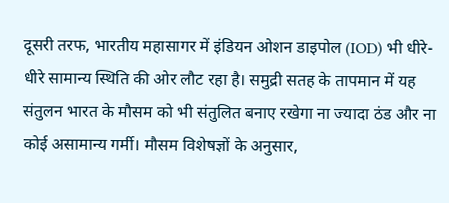दूसरी तरफ, भारतीय महासागर में इंडियन ओशन डाइपोल (IOD) भी धीरे-धीरे सामान्य स्थिति की ओर लौट रहा है। समुद्री सतह के तापमान में यह संतुलन भारत के मौसम को भी संतुलित बनाए रखेगा ना ज्यादा ठंड और ना कोई असामान्य गर्मी। मौसम विशेषज्ञों के अनुसार,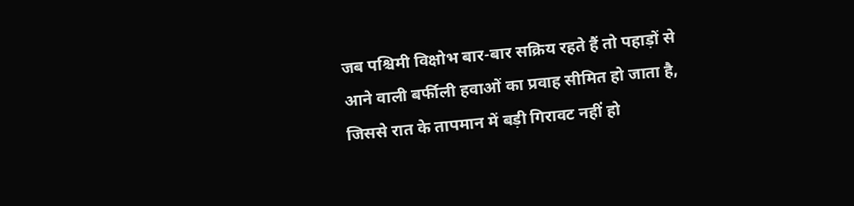जब पश्चिमी विक्षोभ बार-बार सक्रिय रहते हैं तो पहाड़ों से आने वाली बर्फीली हवाओं का प्रवाह सीमित हो जाता है, जिससे रात के तापमान में बड़ी गिरावट नहीं हो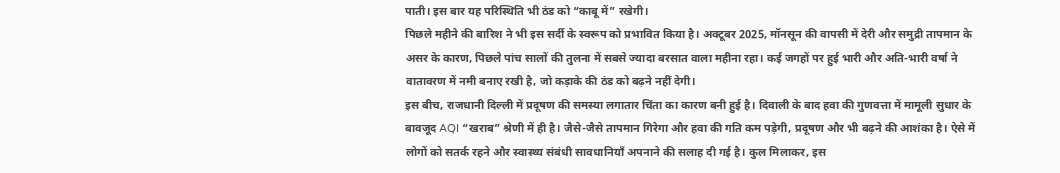पाती। इस बार यह परिस्थिति भी ठंड को “काबू में” रखेगी।
पिछले महीने की बारिश ने भी इस सर्दी के स्वरूप को प्रभावित किया है। अक्टूबर 2025, मॉनसून की वापसी में देरी और समुद्री तापमान के असर के कारण, पिछले पांच सालों की तुलना में सबसे ज्यादा बरसात वाला महीना रहा। कई जगहों पर हुई भारी और अति-भारी वर्षा ने वातावरण में नमी बनाए रखी है, जो कड़ाके की ठंड को बढ़ने नहीं देगी।
इस बीच, राजधानी दिल्ली में प्रदूषण की समस्या लगातार चिंता का कारण बनी हुई है। दिवाली के बाद हवा की गुणवत्ता में मामूली सुधार के बावजूद AQI “खराब” श्रेणी में ही है। जैसे-जैसे तापमान गिरेगा और हवा की गति कम पड़ेगी, प्रदूषण और भी बढ़ने की आशंका है। ऐसे में लोगों को सतर्क रहने और स्वास्थ्य संबंधी सावधानियाँ अपनाने की सलाह दी गई है। कुल मिलाकर, इस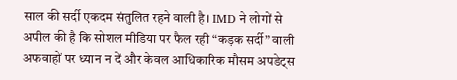साल की सर्दी एकदम संतुलित रहने वाली है। IMD ने लोगों से अपील की है कि सोशल मीडिया पर फैल रही “कड़क सर्दी” वाली अफवाहों पर ध्यान न दें और केवल आधिकारिक मौसम अपडेट्स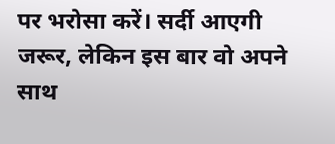पर भरोसा करें। सर्दी आएगी जरूर, लेकिन इस बार वो अपने साथ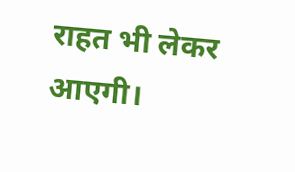राहत भी लेकर आएगी।